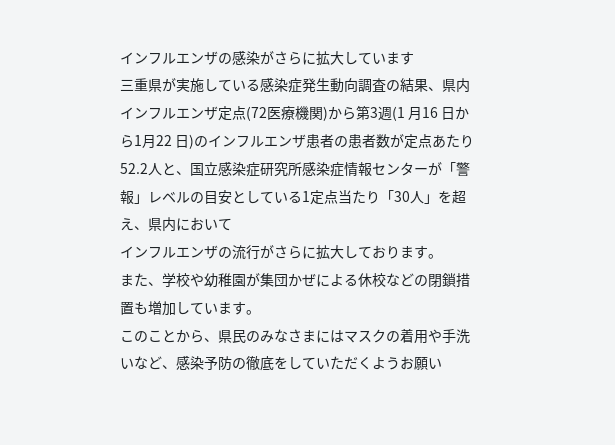インフルエンザの感染がさらに拡大しています
三重県が実施している感染症発生動向調査の結果、県内インフルエンザ定点(72医療機関)から第3週(1 月16 日から1月22 日)のインフルエンザ患者の患者数が定点あたり52.2人と、国立感染症研究所感染症情報センターが「警報」レベルの目安としている1定点当たり「30人」を超え、県内において
インフルエンザの流行がさらに拡大しております。
また、学校や幼稚園が集団かぜによる休校などの閉鎖措置も増加しています。
このことから、県民のみなさまにはマスクの着用や手洗いなど、感染予防の徹底をしていただくようお願い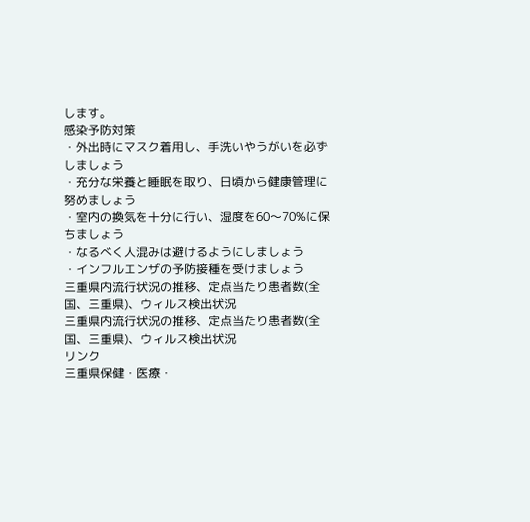します。
感染予防対策
・外出時にマスク着用し、手洗いやうがいを必ずしましょう
・充分な栄養と睡眠を取り、日頃から健康管理に努めましょう
・室内の換気を十分に行い、湿度を60〜70%に保ちましょう
・なるべく人混みは避けるようにしましょう
・インフルエンザの予防接種を受けましょう
三重県内流行状況の推移、定点当たり患者数(全国、三重県)、ウィルス検出状況
三重県内流行状況の推移、定点当たり患者数(全国、三重県)、ウィルス検出状況
リンク
三重県保健・医療・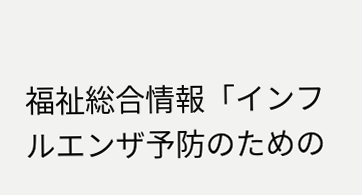福祉総合情報「インフルエンザ予防のための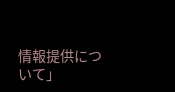情報提供について」